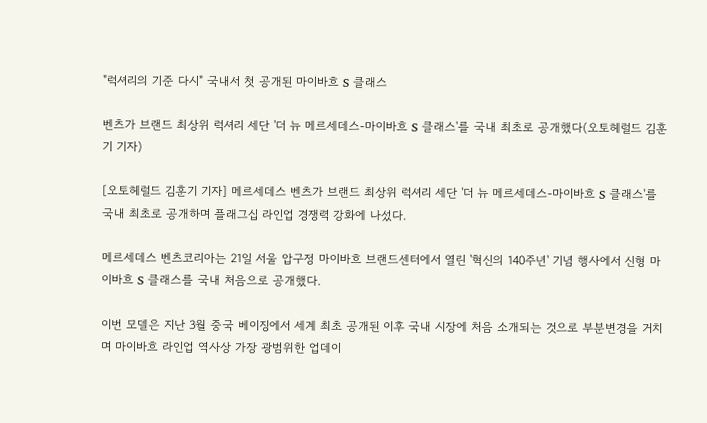"럭셔리의 기준 다시" 국내서 첫 공개된 마이바흐 S 클래스

벤츠가 브랜드 최상위 럭셔리 세단 '더 뉴 메르세데스-마이바흐 S 클래스'를 국내 최초로 공개했다(오토헤럴드 김훈기 기자)

[오토헤럴드 김훈기 기자] 메르세데스 벤츠가 브랜드 최상위 럭셔리 세단 '더 뉴 메르세데스-마이바흐 S 클래스'를 국내 최초로 공개하며 플래그십 라인업 경쟁력 강화에 나섰다.

메르세데스 벤츠코리아는 21일 서울 압구정 마이바흐 브랜드센터에서 열린 '혁신의 140주년' 기념 행사에서 신형 마이바흐 S 클래스를 국내 처음으로 공개했다.

이번 모델은 지난 3월 중국 베이징에서 세계 최초 공개된 이후 국내 시장에 처음 소개되는 것으로 부분변경을 거치며 마이바흐 라인업 역사상 가장 광범위한 업데이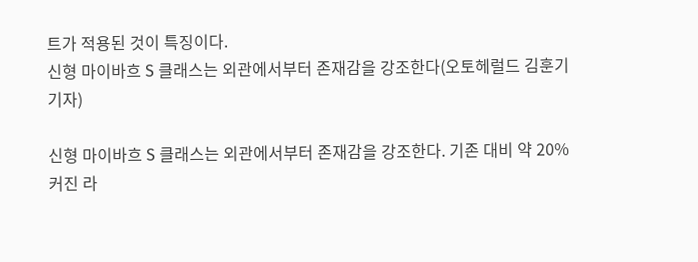트가 적용된 것이 특징이다.
신형 마이바흐 S 클래스는 외관에서부터 존재감을 강조한다(오토헤럴드 김훈기 기자)

신형 마이바흐 S 클래스는 외관에서부터 존재감을 강조한다. 기존 대비 약 20% 커진 라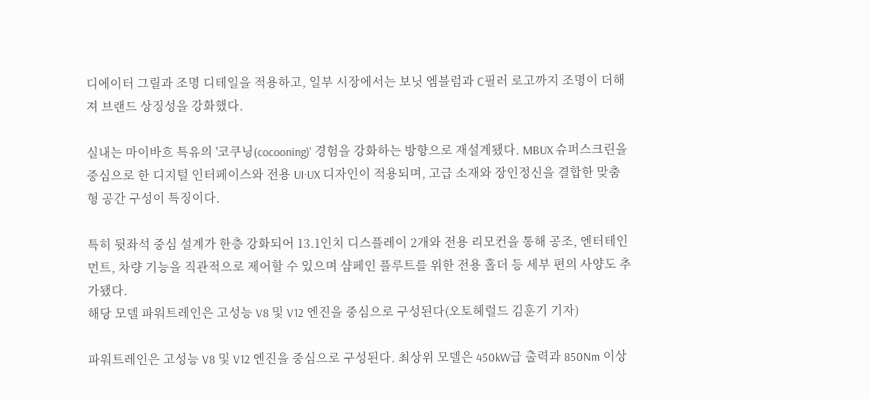디에이터 그릴과 조명 디테일을 적용하고, 일부 시장에서는 보닛 엠블럼과 C필러 로고까지 조명이 더해져 브랜드 상징성을 강화했다.

실내는 마이바흐 특유의 '코쿠닝(cocooning)' 경험을 강화하는 방향으로 재설계됐다. MBUX 슈퍼스크린을 중심으로 한 디지털 인터페이스와 전용 UI·UX 디자인이 적용되며, 고급 소재와 장인정신을 결합한 맞춤형 공간 구성이 특징이다.

특히 뒷좌석 중심 설계가 한층 강화되어 13.1인치 디스플레이 2개와 전용 리모컨을 통해 공조, 엔터테인먼트, 차량 기능을 직관적으로 제어할 수 있으며 샴페인 플루트를 위한 전용 홀더 등 세부 편의 사양도 추가됐다.
해당 모델 파워트레인은 고성능 V8 및 V12 엔진을 중심으로 구성된다(오토헤럴드 김훈기 기자)

파워트레인은 고성능 V8 및 V12 엔진을 중심으로 구성된다. 최상위 모델은 450kW급 출력과 850Nm 이상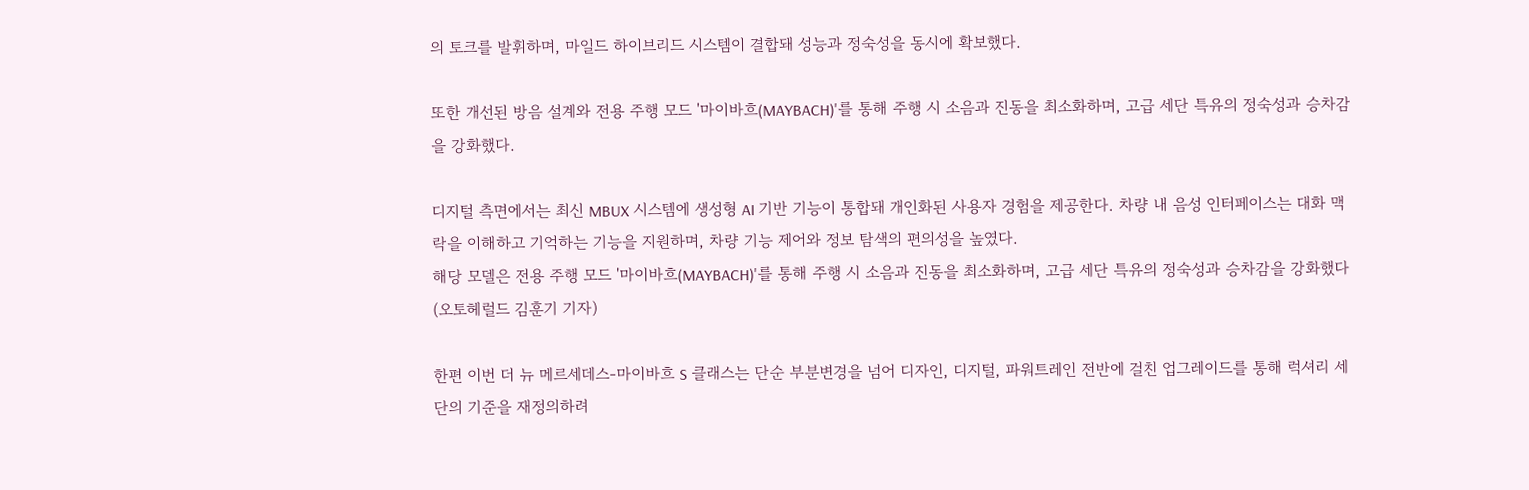의 토크를 발휘하며, 마일드 하이브리드 시스템이 결합돼 성능과 정숙성을 동시에 확보했다.

또한 개선된 방음 설계와 전용 주행 모드 '마이바흐(MAYBACH)'를 통해 주행 시 소음과 진동을 최소화하며, 고급 세단 특유의 정숙성과 승차감을 강화했다.

디지털 측면에서는 최신 MBUX 시스템에 생성형 AI 기반 기능이 통합돼 개인화된 사용자 경험을 제공한다. 차량 내 음성 인터페이스는 대화 맥락을 이해하고 기억하는 기능을 지원하며, 차량 기능 제어와 정보 탐색의 편의성을 높였다.
해당 모델은 전용 주행 모드 '마이바흐(MAYBACH)'를 통해 주행 시 소음과 진동을 최소화하며, 고급 세단 특유의 정숙성과 승차감을 강화했다(오토헤럴드 김훈기 기자)

한편 이번 더 뉴 메르세데스-마이바흐 S 클래스는 단순 부분변경을 넘어 디자인, 디지털, 파워트레인 전반에 걸친 업그레이드를 통해 럭셔리 세단의 기준을 재정의하려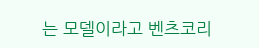는 모델이라고 벤츠코리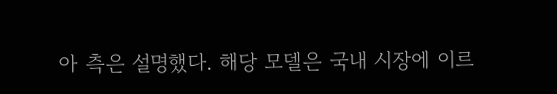아 측은 설명했다. 해당 모델은 국내 시장에 이르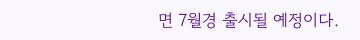면 7월경 출시될 예정이다.